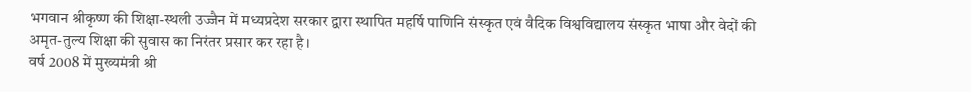भगवान श्रीकृष्ण की शिक्षा-स्थली उज्जैन में मध्यप्रदेश सरकार द्वारा स्थापित महर्षि पाणिनि संस्कृत एवं वैदिक विश्वविद्यालय संस्कृत भाषा और वेदों की अमृत-तुल्य शिक्षा की सुवास का निरंतर प्रसार कर रहा है।
वर्ष 2008 में मुख्यमंत्री श्री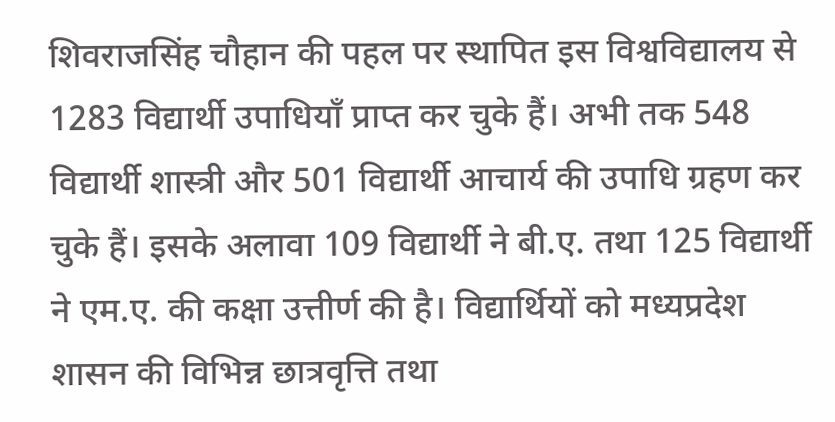शिवराजसिंह चौहान की पहल पर स्थापित इस विश्वविद्यालय से 1283 विद्यार्थी उपाधियाँ प्राप्त कर चुके हैं। अभी तक 548 विद्यार्थी शास्त्री और 501 विद्यार्थी आचार्य की उपाधि ग्रहण कर चुके हैं। इसके अलावा 109 विद्यार्थी ने बी.ए. तथा 125 विद्यार्थी ने एम.ए. की कक्षा उत्तीर्ण की है। विद्यार्थियों को मध्यप्रदेश शासन की विभिन्न छात्रवृत्ति तथा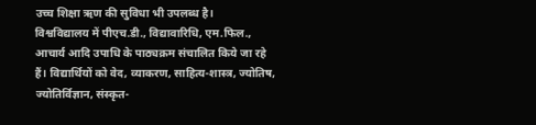उच्च शिक्षा ऋण की सुविधा भी उपलब्ध है।
विश्वविद्यालय में पीएच.डी., विद्यावारिधि, एम.फिल., आचार्य आदि उपाधि के पाठ्यक्रम संचालित किये जा रहे हैं। विद्यार्थियों को वेद, व्याकरण, साहित्य-शास्त्र, ज्योतिष, ज्योतिर्विज्ञान, संस्कृत-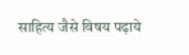साहित्य जैसे विषय पढ़ाये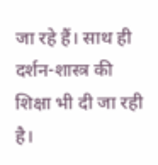जा रहे हैं। साथ ही दर्शन-शास्त्र की शिक्षा भी दी जा रही है।